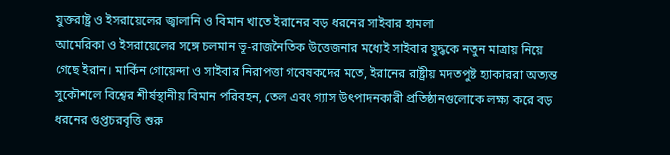যুক্তরাষ্ট্র ও ইসরায়েলের জ্বালানি ও বিমান খাতে ইরানের বড় ধরনের সাইবার হামলা
আমেরিকা ও ইসরায়েলের সঙ্গে চলমান ভূ-রাজনৈতিক উত্তেজনার মধ্যেই সাইবার যুদ্ধকে নতুন মাত্রায় নিয়ে গেছে ইরান। মার্কিন গোয়েন্দা ও সাইবার নিরাপত্তা গবেষকদের মতে, ইরানের রাষ্ট্রীয় মদতপুষ্ট হ্যাকাররা অত্যন্ত সুকৌশলে বিশ্বের শীর্ষস্থানীয় বিমান পরিবহন, তেল এবং গ্যাস উৎপাদনকারী প্রতিষ্ঠানগুলোকে লক্ষ্য করে বড় ধরনের গুপ্তচরবৃত্তি শুরু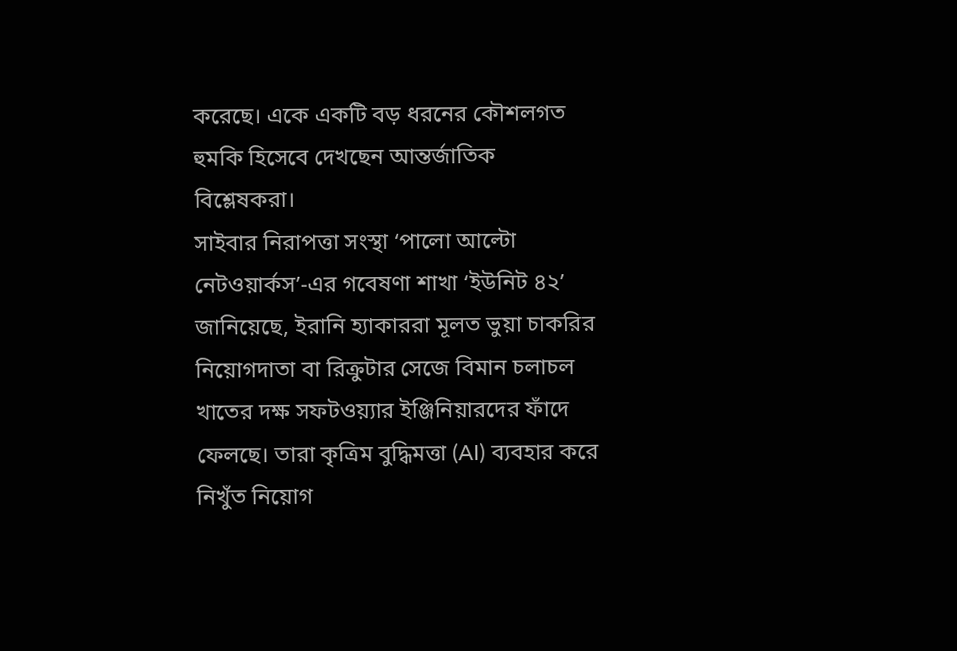করেছে। একে একটি বড় ধরনের কৌশলগত হুমকি হিসেবে দেখছেন আন্তর্জাতিক বিশ্লেষকরা।
সাইবার নিরাপত্তা সংস্থা ‘পালো আল্টো নেটওয়ার্কস’-এর গবেষণা শাখা ‘ইউনিট ৪২’ জানিয়েছে, ইরানি হ্যাকাররা মূলত ভুয়া চাকরির নিয়োগদাতা বা রিক্রুটার সেজে বিমান চলাচল খাতের দক্ষ সফটওয়্যার ইঞ্জিনিয়ারদের ফাঁদে ফেলছে। তারা কৃত্রিম বুদ্ধিমত্তা (AI) ব্যবহার করে নিখুঁত নিয়োগ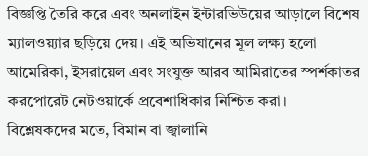বিজ্ঞপ্তি তৈরি করে এবং অনলাইন ইন্টারভিউয়ের আড়ালে বিশেষ ম্যালওয়্যার ছড়িয়ে দেয়। এই অভিযানের মূল লক্ষ্য হলো আমেরিকা, ইসরায়েল এবং সংযুক্ত আরব আমিরাতের স্পর্শকাতর করপোরেট নেটওয়ার্কে প্রবেশাধিকার নিশ্চিত করা।
বিশ্লেষকদের মতে, বিমান বা জ্বালানি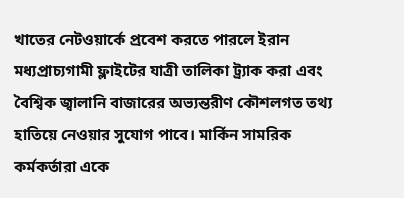খাতের নেটওয়ার্কে প্রবেশ করতে পারলে ইরান মধ্যপ্রাচ্যগামী ফ্লাইটের যাত্রী তালিকা ট্র্যাক করা এবং বৈশ্বিক জ্বালানি বাজারের অভ্যন্তরীণ কৌশলগত তথ্য হাতিয়ে নেওয়ার সুযোগ পাবে। মার্কিন সামরিক কর্মকর্তারা একে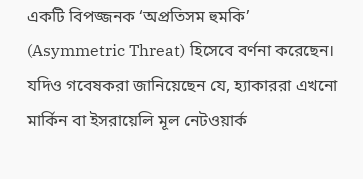একটি বিপজ্জনক ‘অপ্রতিসম হুমকি’ (Asymmetric Threat) হিসেবে বর্ণনা করেছেন। যদিও গবেষকরা জানিয়েছেন যে, হ্যাকাররা এখনো মার্কিন বা ইসরায়েলি মূল নেটওয়ার্ক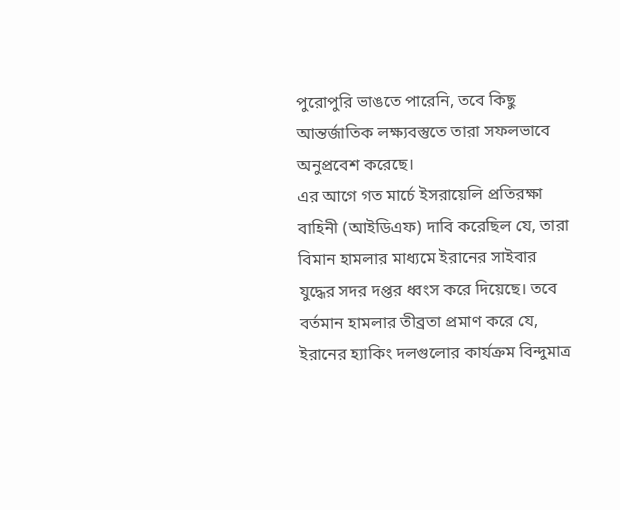পুরোপুরি ভাঙতে পারেনি, তবে কিছু আন্তর্জাতিক লক্ষ্যবস্তুতে তারা সফলভাবে অনুপ্রবেশ করেছে।
এর আগে গত মার্চে ইসরায়েলি প্রতিরক্ষা বাহিনী (আইডিএফ) দাবি করেছিল যে, তারা বিমান হামলার মাধ্যমে ইরানের সাইবার যুদ্ধের সদর দপ্তর ধ্বংস করে দিয়েছে। তবে বর্তমান হামলার তীব্রতা প্রমাণ করে যে, ইরানের হ্যাকিং দলগুলোর কার্যক্রম বিন্দুমাত্র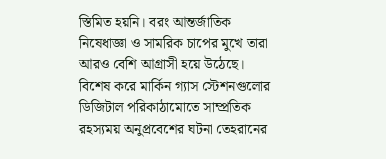স্তিমিত হয়নি। বরং আন্তর্জাতিক নিষেধাজ্ঞা ও সামরিক চাপের মুখে তারা আরও বেশি আগ্রাসী হয়ে উঠেছে। বিশেষ করে মার্কিন গ্যাস স্টেশনগুলোর ডিজিটাল পরিকাঠামোতে সাম্প্রতিক রহস্যময় অনুপ্রবেশের ঘটনা তেহরানের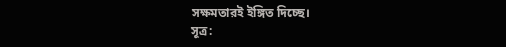সক্ষমতারই ইঙ্গিত দিচ্ছে।
সূত্র: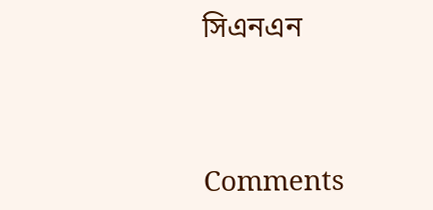সিএনএন




Comments